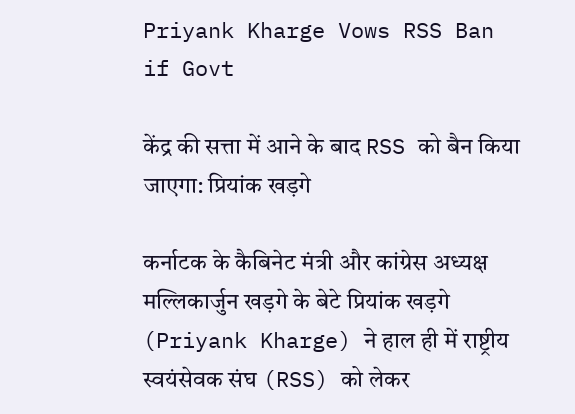Priyank Kharge Vows RSS Ban if Govt

केंद्र की सत्ता में आने के बाद RSS को बैन किया जाएगा: प्रियांक खड़गे

कर्नाटक के कैबिनेट मंत्री और कांग्रेस अध्यक्ष मल्लिकार्जुन खड़गे के बेटे प्रियांक खड़गे (Priyank Kharge) ने हाल ही में राष्ट्रीय स्वयंसेवक संघ (RSS) को लेकर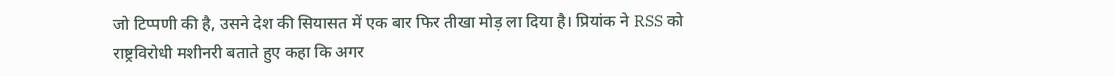जो टिप्पणी की है, उसने देश की सियासत में एक बार फिर तीखा मोड़ ला दिया है। प्रियांक ने RSS को राष्ट्रविरोधी मशीनरी बताते हुए कहा कि अगर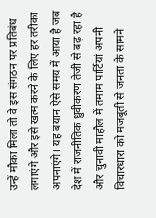उन्हें मौका मिला तो वे इस संगठन पर प्रतिबंध लगाएंगे और इसे खत्म करने के लिए हर तरीका अपनाएंगे। यह बयान ऐसे समय में आया है जब देश में राजनीतिक ध्रुवीकरण तेजी से बढ़ रहा है और चुनावी माहौल में तमाम पार्टियां अपनी विचारधारा को मजबूती से जनता के सामने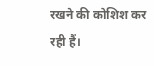रखने की कोशिश कर रही हैं।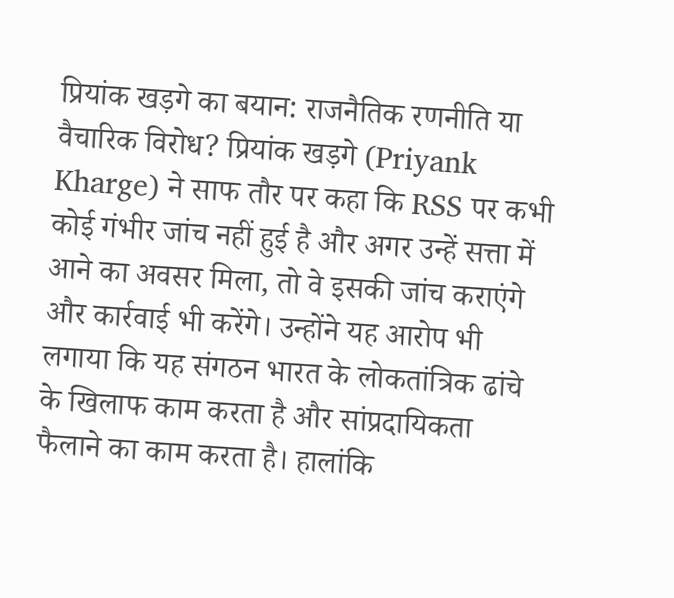प्रियांक खड़गे का बयान: राजनैतिक रणनीति या वैचारिक विरोध? प्रियांक खड़गे (Priyank Kharge) ने साफ तौर पर कहा कि RSS पर कभी कोई गंभीर जांच नहीं हुई है और अगर उन्हें सत्ता में आने का अवसर मिला, तो वे इसकी जांच कराएंगे और कार्रवाई भी करेंगे। उन्होंने यह आरोप भी लगाया कि यह संगठन भारत के लोकतांत्रिक ढांचे के खिलाफ काम करता है और सांप्रदायिकता फैलाने का काम करता है। हालांकि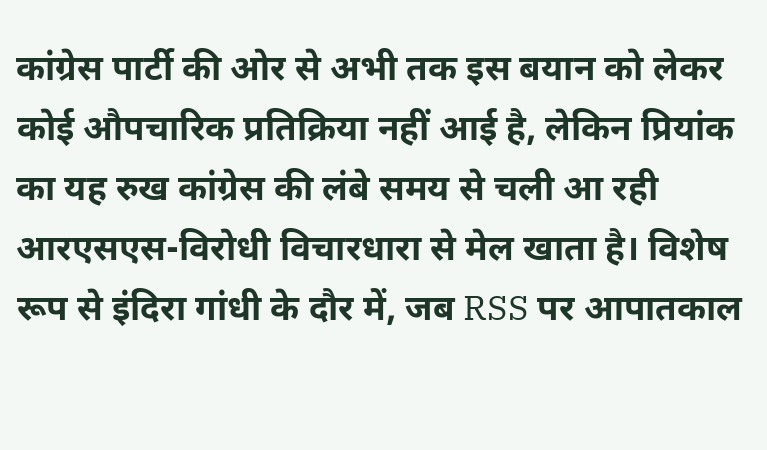कांग्रेस पार्टी की ओर से अभी तक इस बयान को लेकर कोई औपचारिक प्रतिक्रिया नहीं आई है, लेकिन प्रियांक का यह रुख कांग्रेस की लंबे समय से चली आ रही आरएसएस-विरोधी विचारधारा से मेल खाता है। विशेष रूप से इंदिरा गांधी के दौर में, जब RSS पर आपातकाल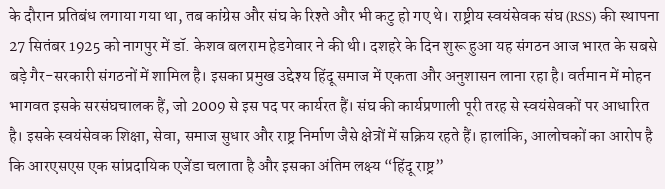के दौरान प्रतिबंध लगाया गया था, तब कांग्रेस और संघ के रिश्ते और भी कटु हो गए थे। राष्ट्रीय स्वयंसेवक संघ (RSS) की स्थापना 27 सितंबर 1925 को नागपुर में डॉ. केशव बलराम हेडगेवार ने की थी। दशहरे के दिन शुरू हुआ यह संगठन आज भारत के सबसे बड़े गैर-सरकारी संगठनों में शामिल है। इसका प्रमुख उद्देश्य हिंदू समाज में एकता और अनुशासन लाना रहा है। वर्तमान में मोहन भागवत इसके सरसंघचालक हैं, जो 2009 से इस पद पर कार्यरत हैं। संघ की कार्यप्रणाली पूरी तरह से स्वयंसेवकों पर आधारित है। इसके स्वयंसेवक शिक्षा, सेवा, समाज सुधार और राष्ट्र निर्माण जैसे क्षेत्रों में सक्रिय रहते हैं। हालांकि, आलोचकों का आरोप है कि आरएसएस एक सांप्रदायिक एजेंडा चलाता है और इसका अंतिम लक्ष्य “हिंदू राष्ट्र”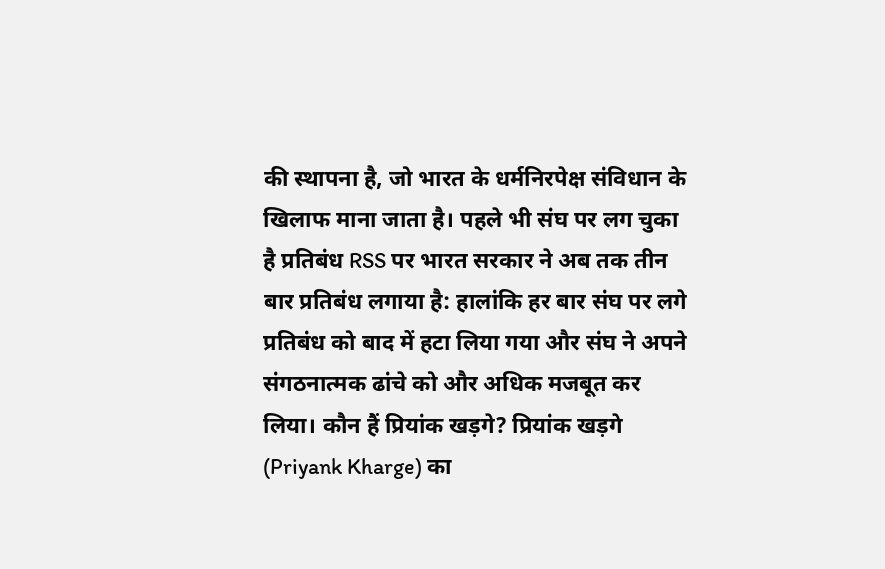की स्थापना है, जो भारत के धर्मनिरपेक्ष संविधान के खिलाफ माना जाता है। पहले भी संघ पर लग चुका है प्रतिबंध RSS पर भारत सरकार ने अब तक तीन बार प्रतिबंध लगाया है: हालांकि हर बार संघ पर लगे प्रतिबंध को बाद में हटा लिया गया और संघ ने अपने संगठनात्मक ढांचे को और अधिक मजबूत कर लिया। कौन हैं प्रियांक खड़गे? प्रियांक खड़गे  (Priyank Kharge) का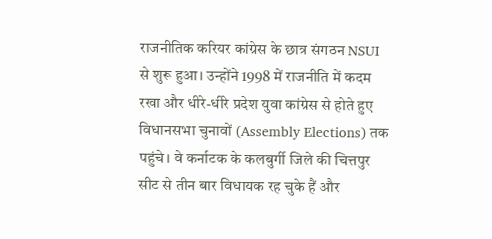राजनीतिक करियर कांग्रेस के छात्र संगठन NSUI से शुरू हुआ। उन्होंने 1998 में राजनीति में कदम रखा और धीरे-धीरे प्रदेश युवा कांग्रेस से होते हुए विधानसभा चुनावों (Assembly Elections) तक पहुंचे। वे कर्नाटक के कलबुर्गी जिले की चित्तपुर सीट से तीन बार विधायक रह चुके हैं और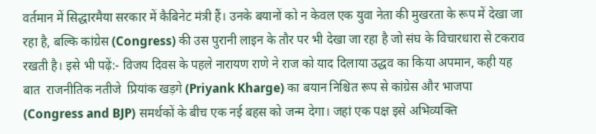वर्तमान में सिद्धारमैया सरकार में कैबिनेट मंत्री हैं। उनके बयानों को न केवल एक युवा नेता की मुखरता के रूप में देखा जा रहा है, बल्कि कांग्रेस (Congress) की उस पुरानी लाइन के तौर पर भी देखा जा रहा है जो संघ के विचारधारा से टकराव रखती है। इसे भी पढ़ें:- विजय दिवस के पहले नारायण राणे ने राज को याद दिलाया उद्धव का किया अपमान, कही यह बात  राजनीतिक नतीजे  प्रियांक खड़गे (Priyank Kharge) का बयान निश्चित रूप से कांग्रेस और भाजपा (Congress and BJP) समर्थकों के बीच एक नई बहस को जन्म देगा। जहां एक पक्ष इसे अभिव्यक्ति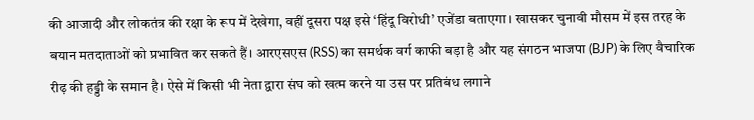की आजादी और लोकतंत्र की रक्षा के रूप में देखेगा, वहीं दूसरा पक्ष इसे ‘हिंदू विरोधी’ एजेंडा बताएगा। खासकर चुनावी मौसम में इस तरह के बयान मतदाताओं को प्रभावित कर सकते हैं। आरएसएस (RSS) का समर्थक वर्ग काफी बड़ा है और यह संगठन भाजपा (BJP) के लिए वैचारिक रीढ़ की हड्डी के समान है। ऐसे में किसी भी नेता द्वारा संघ को खत्म करने या उस पर प्रतिबंध लगाने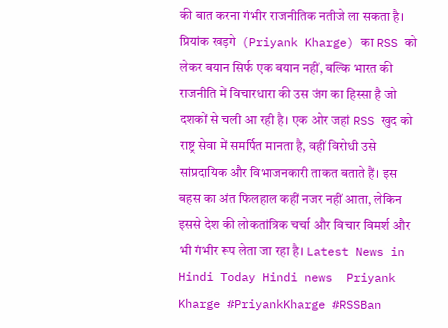की बात करना गंभीर राजनीतिक नतीजे ला सकता है। प्रियांक खड़गे  (Priyank Kharge) का RSS को लेकर बयान सिर्फ एक बयान नहीं, बल्कि भारत की राजनीति में विचारधारा की उस जंग का हिस्सा है जो दशकों से चली आ रही है। एक ओर जहां RSS खुद को राष्ट्र सेवा में समर्पित मानता है, वहीं विरोधी उसे सांप्रदायिक और विभाजनकारी ताकत बताते हैं। इस बहस का अंत फिलहाल कहीं नजर नहीं आता, लेकिन इससे देश की लोकतांत्रिक चर्चा और विचार विमर्श और भी गंभीर रूप लेता जा रहा है। Latest News in Hindi Today Hindi news  Priyank Kharge #PriyankKharge #RSSBan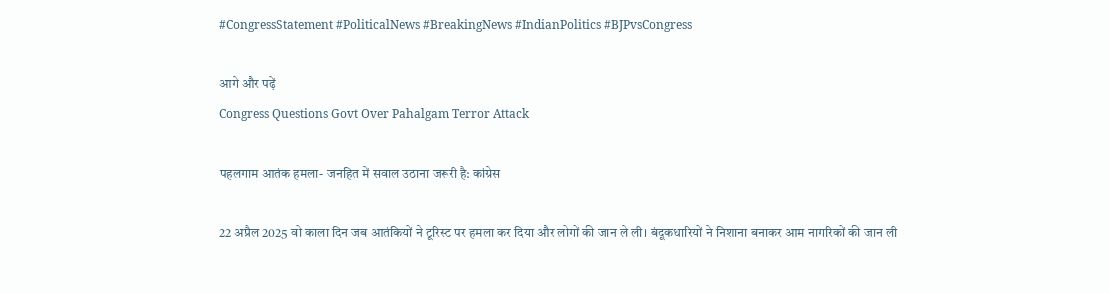#CongressStatement #PoliticalNews #BreakingNews #IndianPolitics #BJPvsCongress

आगे और पढ़ें
Congress Questions Govt Over Pahalgam Terror Attack

पहलगाम आतंक हमला- जनहित में सवाल उठाना जरूरी है: कांग्रेस

22 अप्रैल 2025 वो काला दिन जब आतंकियों ने टूरिस्ट पर हमला कर दिया और लोगों की जान ले ली। बंदूकधारियों ने निशाना बनाकर आम नागरिकों की जान ली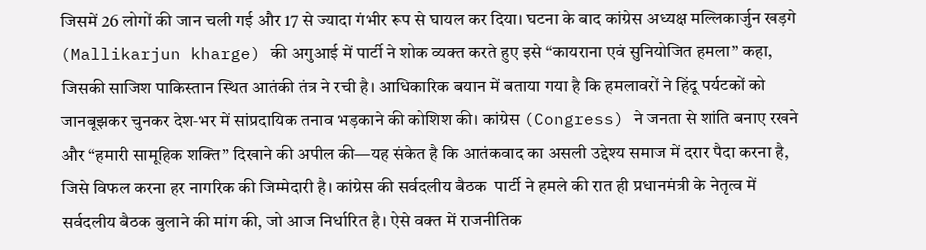जिसमें 26 लोगों की जान चली गई और 17 से ज्यादा गंभीर रूप से घायल कर दिया। घटना के बाद कांग्रेस अध्यक्ष मल्लिकार्जुन खड़गे (Mallikarjun kharge) की अगुआई में पार्टी ने शोक व्यक्त करते हुए इसे “कायराना एवं सुनियोजित हमला” कहा, जिसकी साजिश पाकिस्तान स्थित आतंकी तंत्र ने रची है। आधिकारिक बयान में बताया गया है कि हमलावरों ने हिंदू पर्यटकों को जानबूझकर चुनकर देश‑भर में सांप्रदायिक तनाव भड़काने की कोशिश की। कांग्रेस (Congress) ने जनता से शांति बनाए रखने और “हमारी सामूहिक शक्ति” दिखाने की अपील की—यह संकेत है कि आतंकवाद का असली उद्देश्य समाज में दरार पैदा करना है, जिसे विफल करना हर नागरिक की जिम्मेदारी है। कांग्रेस की सर्वदलीय बैठक  पार्टी ने हमले की रात ही प्रधानमंत्री के नेतृत्व में सर्वदलीय बैठक बुलाने की मांग की, जो आज निर्धारित है। ऐसे वक्त में राजनीतिक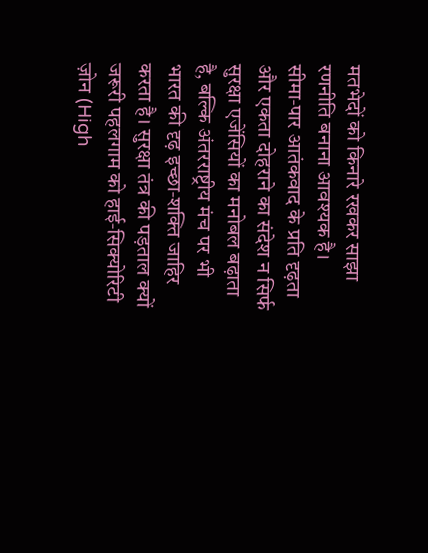मतभेदों को किनारे रखकर साझा रणनीति बनाना आवश्यक है। सीमा‑पार आतंकवाद के प्रति दृढ़ता और एकता दोहराने का संदेश न सिर्फ सुरक्षा एजेंसियों का मनोबल बढ़ाता है, बल्कि अंतरराष्ट्रीय मंच पर भी भारत की दृढ़ इच्छा‑शक्ति जाहिर करता है। सुरक्षा तंत्र की पड़ताल क्यों जरूरी पहलगाम को हाई‑सिक्योरिटी ज़ोन (High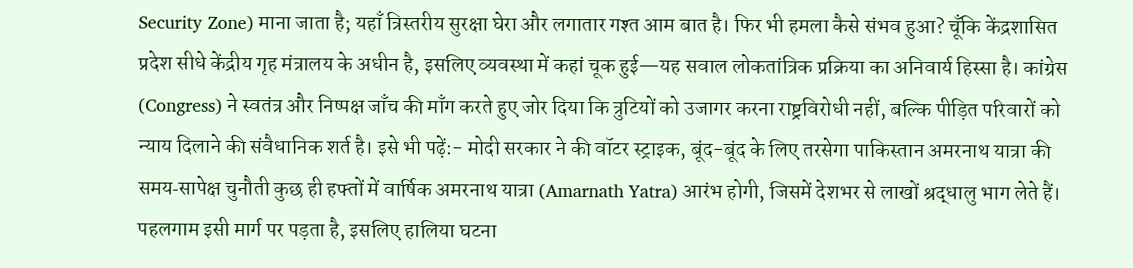Security Zone) माना जाता है; यहाँ त्रिस्तरीय सुरक्षा घेरा और लगातार गश्त आम बात है। फिर भी हमला कैसे संभव हुआ? चूँकि केंद्रशासित प्रदेश सीधे केंद्रीय गृह मंत्रालय के अधीन है, इसलिए व्यवस्था में कहां चूक हुई—यह सवाल लोकतांत्रिक प्रक्रिया का अनिवार्य हिस्सा है। कांग्रेस (Congress) ने स्वतंत्र और निष्पक्ष जाँच की माँग करते हुए जोर दिया कि त्रुटियों को उजागर करना राष्ट्रविरोधी नहीं, बल्कि पीड़ित परिवारों को न्याय दिलाने की संवैधानिक शर्त है। इसे भी पढ़ें:- मोदी सरकार ने की वॉटर स्ट्राइक, बूंद-बूंद के लिए तरसेगा पाकिस्तान अमरनाथ यात्रा की समय‑सापेक्ष चुनौती कुछ ही हफ्तों में वार्षिक अमरनाथ यात्रा (Amarnath Yatra) आरंभ होगी, जिसमें देशभर से लाखों श्रद्धालु भाग लेते हैं। पहलगाम इसी मार्ग पर पड़ता है, इसलिए हालिया घटना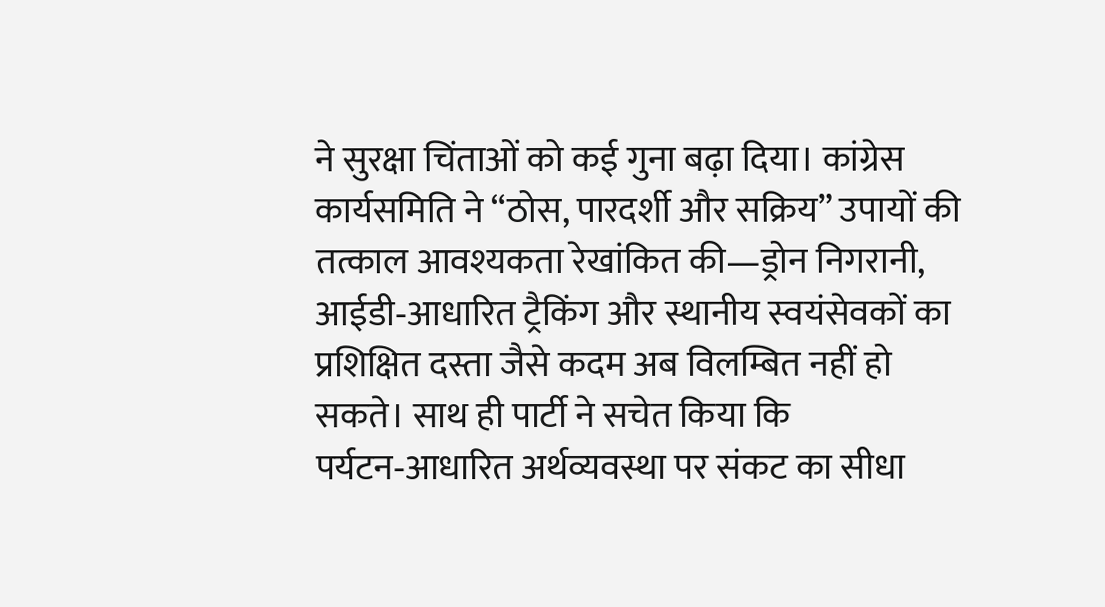ने सुरक्षा चिंताओं को कई गुना बढ़ा दिया। कांग्रेस कार्यसमिति ने “ठोस, पारदर्शी और सक्रिय” उपायों की तत्काल आवश्यकता रेखांकित की—ड्रोन निगरानी, आईडी‑आधारित ट्रैकिंग और स्थानीय स्वयंसेवकों का प्रशिक्षित दस्ता जैसे कदम अब विलम्बित नहीं हो सकते। साथ ही पार्टी ने सचेत किया कि पर्यटन‑आधारित अर्थव्यवस्था पर संकट का सीधा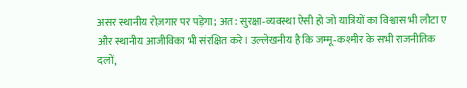असर स्थानीय रोज़गार पर पड़ेगा; अत: सुरक्षा‑व्यवस्था ऐसी हो जो यात्रियों का विश्वास भी लौटा ए और स्थानीय आजीविका भी संरक्षित करे। उल्लेखनीय है कि जम्मू‑कश्मीर के सभी राजनीतिक दलों,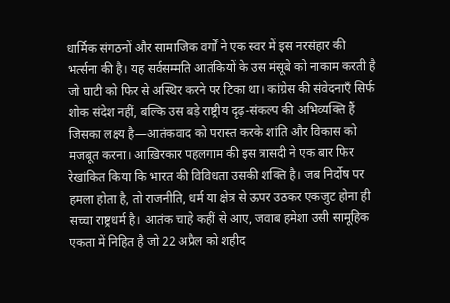धार्मिक संगठनों और सामाजिक वर्गों ने एक स्वर में इस नरसंहार की भर्त्सना की है। यह सर्वसम्मति आतंकियों के उस मंसूबे को नाकाम करती है जो घाटी को फिर से अस्थिर करने पर टिका था। कांग्रेस की संवेदनाएँ सिर्फ शोक संदेश नहीं, बल्कि उस बड़े राष्ट्रीय दृढ़‑संकल्प की अभिव्यक्ति हैं जिसका लक्ष्य है—आतंकवाद को परास्त करके शांति और विकास को मजबूत करना। आख़िरकार पहलगाम की इस त्रासदी ने एक बार फिर रेखांकित किया कि भारत की विविधता उसकी शक्ति है। जब निर्दोष पर हमला होता है, तो राजनीति, धर्म या क्षेत्र से ऊपर उठकर एकजुट होना ही सच्चा राष्ट्रधर्म है। आतंक चाहे कहीं से आए, जवाब हमेशा उसी सामूहिक एकता में निहित है जो 22 अप्रैल को शहीद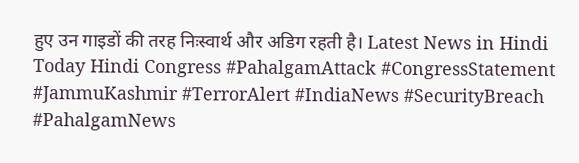हुए उन गाइडों की तरह निःस्वार्थ और अडिग रहती है। Latest News in Hindi Today Hindi Congress #PahalgamAttack #CongressStatement #JammuKashmir #TerrorAlert #IndiaNews #SecurityBreach #PahalgamNews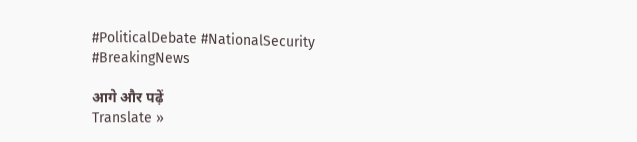#PoliticalDebate #NationalSecurity #BreakingNews

आगे और पढ़ें
Translate »